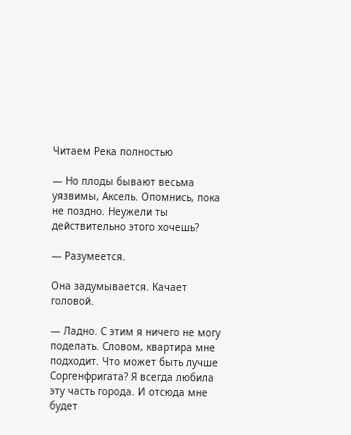Читаем Река полностью

— Но плоды бывают весьма уязвимы, Аксель. Опомнись, пока не поздно. Неужели ты действительно этого хочешь?

— Разумеется.

Она задумывается. Качает головой.

— Ладно. С этим я ничего не могу поделать. Словом, квартира мне подходит. Что может быть лучше Соргенфригата? Я всегда любила эту часть города. И отсюда мне будет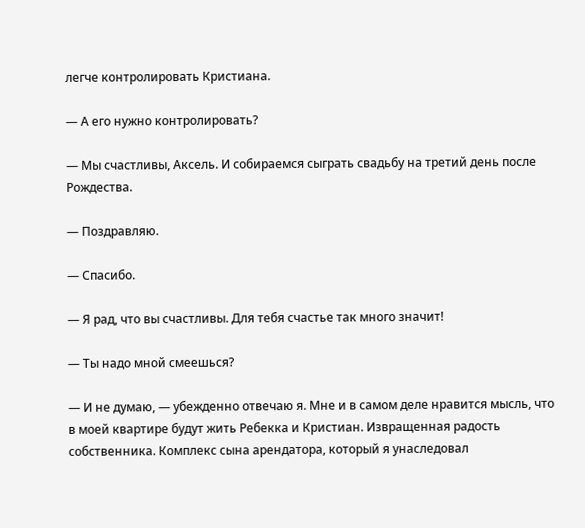легче контролировать Кристиана.

— А его нужно контролировать?

— Мы счастливы, Аксель. И собираемся сыграть свадьбу на третий день после Рождества.

— Поздравляю.

— Спасибо.

— Я рад, что вы счастливы. Для тебя счастье так много значит!

— Ты надо мной смеешься?

— И не думаю, — убежденно отвечаю я. Мне и в самом деле нравится мысль, что в моей квартире будут жить Ребекка и Кристиан. Извращенная радость собственника. Комплекс сына арендатора, который я унаследовал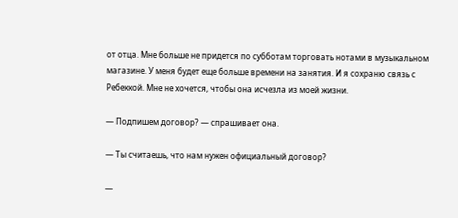от отца. Мне больше не придется по субботам торговать нотами в музыкальном магазине. У меня будет еще больше времени на занятия. И я сохраню связь с Ребеккой. Мне не хочется, чтобы она исчезла из моей жизни.

— Подпишем договор? — спрашивает она.

— Ты считаешь, что нам нужен официальный договор?

—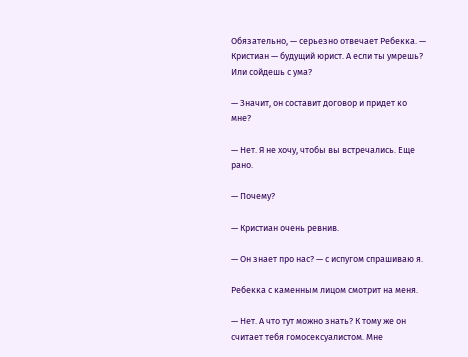Обязательно, — серьезно отвечает Ребекка. — Кристиан — будущий юрист. А если ты умрешь? Или сойдешь с ума?

— Значит, он составит договор и придет ко мне?

— Нет. Я не хочу, чтобы вы встречались. Еще рано.

— Почему?

— Кристиан очень ревнив.

— Он знает про нас? — с испугом спрашиваю я.

Ребекка с каменным лицом смотрит на меня.

— Нет. А что тут можно знать? К тому же он считает тебя гомосексуалистом. Мне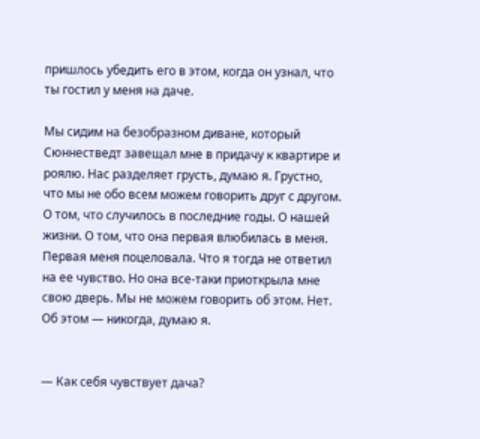пришлось убедить его в этом, когда он узнал, что ты гостил у меня на даче.

Мы сидим на безобразном диване, который Сюннестведт завещал мне в придачу к квартире и роялю. Нас разделяет грусть, думаю я. Грустно, что мы не обо всем можем говорить друг с другом. О том, что случилось в последние годы. О нашей жизни. О том, что она первая влюбилась в меня. Первая меня поцеловала. Что я тогда не ответил на ее чувство. Но она все-таки приоткрыла мне свою дверь. Мы не можем говорить об этом. Нет. Об этом — никогда, думаю я.


— Как себя чувствует дача?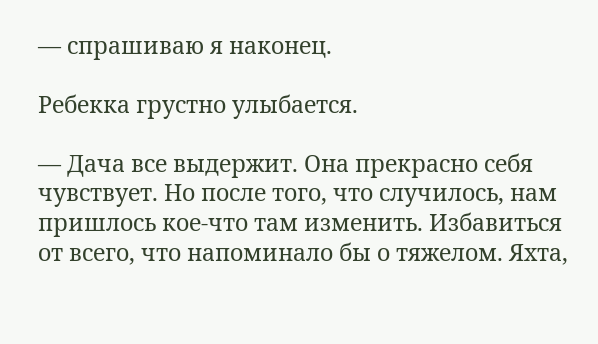— спрашиваю я наконец.

Ребекка грустно улыбается.

— Дача все выдержит. Она прекрасно себя чувствует. Но после того, что случилось, нам пришлось кое-что там изменить. Избавиться от всего, что напоминало бы о тяжелом. Яхта,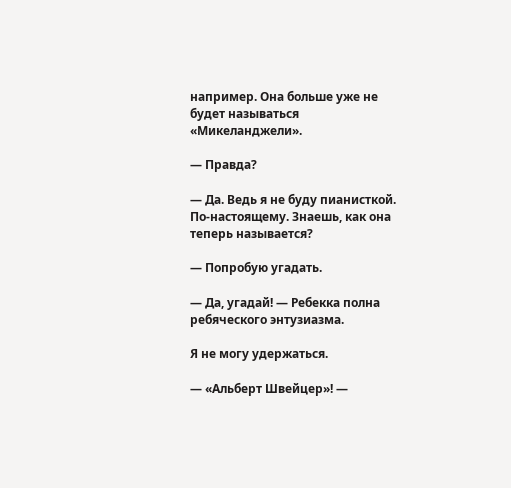например. Она больше уже не будет называться «Микеланджели».

— Правда?

— Да. Ведь я не буду пианисткой. По-настоящему. Знаешь, как она теперь называется?

— Попробую угадать.

— Да, угадай! — Ребекка полна ребяческого энтузиазма.

Я не могу удержаться.

— «Альберт Швейцер»! —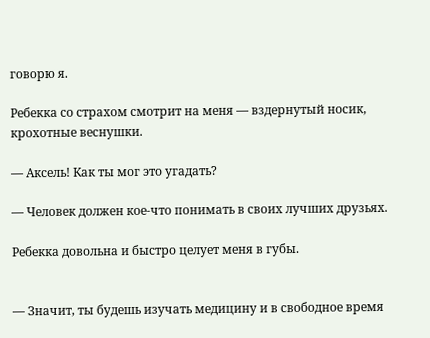говорю я.

Ребекка со страхом смотрит на меня — вздернутый носик, крохотные веснушки.

— Аксель! Как ты мог это угадать?

— Человек должен кое-что понимать в своих лучших друзьях.

Ребекка довольна и быстро целует меня в губы.


— Значит, ты будешь изучать медицину и в свободное время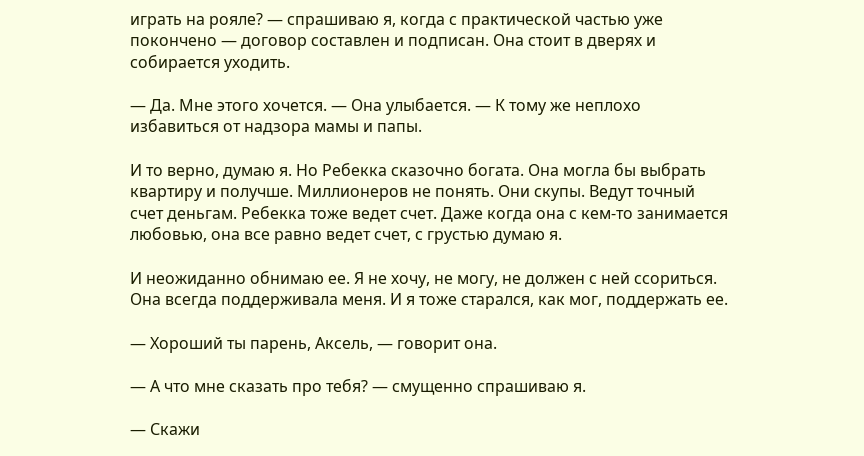играть на рояле? — спрашиваю я, когда с практической частью уже покончено — договор составлен и подписан. Она стоит в дверях и собирается уходить.

— Да. Мне этого хочется. — Она улыбается. — К тому же неплохо избавиться от надзора мамы и папы.

И то верно, думаю я. Но Ребекка сказочно богата. Она могла бы выбрать квартиру и получше. Миллионеров не понять. Они скупы. Ведут точный счет деньгам. Ребекка тоже ведет счет. Даже когда она с кем-то занимается любовью, она все равно ведет счет, с грустью думаю я.

И неожиданно обнимаю ее. Я не хочу, не могу, не должен с ней ссориться. Она всегда поддерживала меня. И я тоже старался, как мог, поддержать ее.

— Хороший ты парень, Аксель, — говорит она.

— А что мне сказать про тебя? — смущенно спрашиваю я.

— Скажи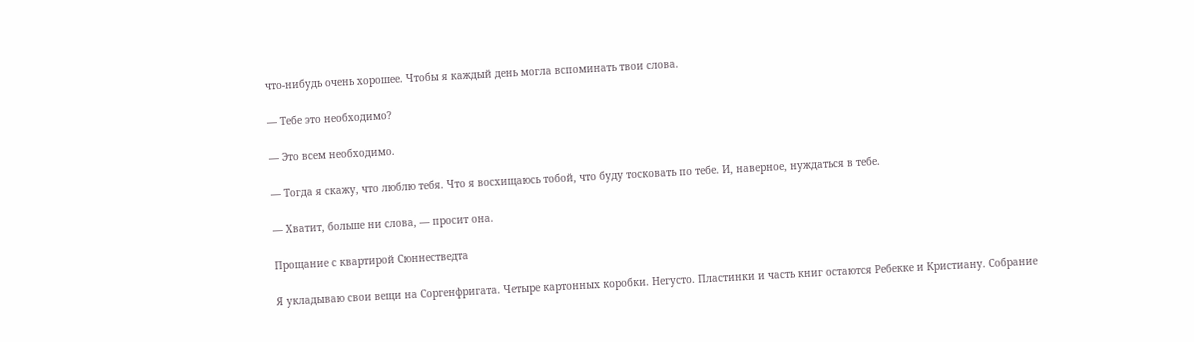что-нибудь очень хорошее. Чтобы я каждый день могла вспоминать твои слова.

— Тебе это необходимо?

— Это всем необходимо.

— Тогда я скажу, что люблю тебя. Что я восхищаюсь тобой, что буду тосковать по тебе. И, наверное, нуждаться в тебе.

— Хватит, больше ни слова, — просит она.

Прощание с квартирой Сюннестведта

Я укладываю свои вещи на Соргенфригата. Четыре картонных коробки. Негусто. Пластинки и часть книг остаются Ребекке и Кристиану. Собрание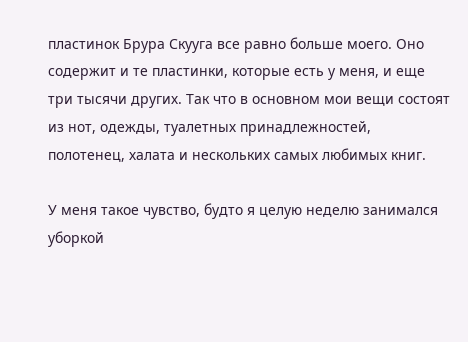пластинок Брура Скууга все равно больше моего. Оно содержит и те пластинки, которые есть у меня, и еще три тысячи других. Так что в основном мои вещи состоят из нот, одежды, туалетных принадлежностей, полотенец, халата и нескольких самых любимых книг.

У меня такое чувство, будто я целую неделю занимался уборкой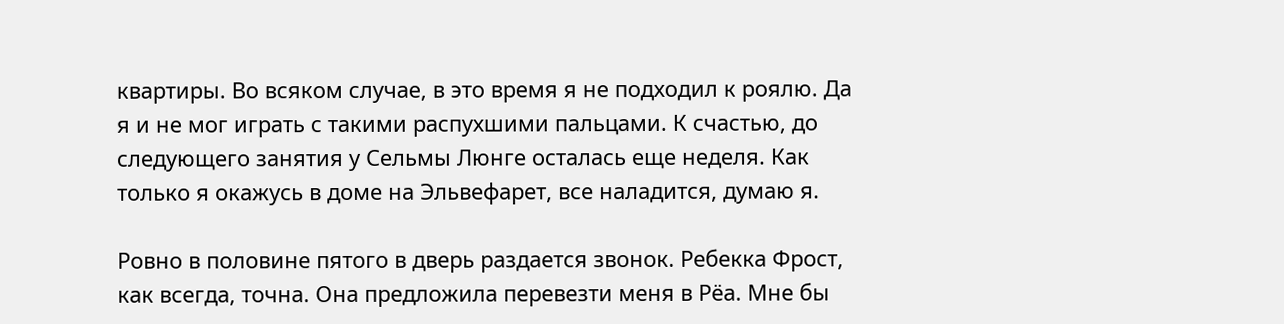квартиры. Во всяком случае, в это время я не подходил к роялю. Да я и не мог играть с такими распухшими пальцами. К счастью, до следующего занятия у Сельмы Люнге осталась еще неделя. Как только я окажусь в доме на Эльвефарет, все наладится, думаю я.

Ровно в половине пятого в дверь раздается звонок. Ребекка Фрост, как всегда, точна. Она предложила перевезти меня в Рёа. Мне бы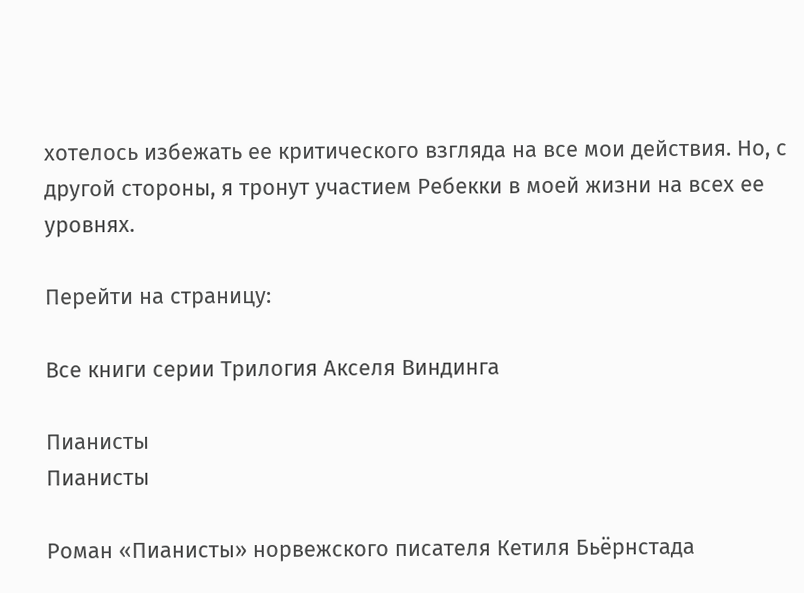хотелось избежать ее критического взгляда на все мои действия. Но, с другой стороны, я тронут участием Ребекки в моей жизни на всех ее уровнях.

Перейти на страницу:

Все книги серии Трилогия Акселя Виндинга

Пианисты
Пианисты

Роман «Пианисты» норвежского писателя Кетиля Бьёрнстада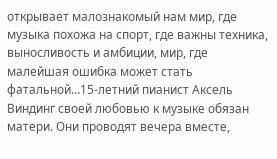открывает малознакомый нам мир, где музыка похожа на спорт, где важны техника, выносливость и амбиции, мир, где малейшая ошибка может стать фатальной…15-летний пианист Аксель Виндинг своей любовью к музыке обязан матери. Они проводят вечера вместе,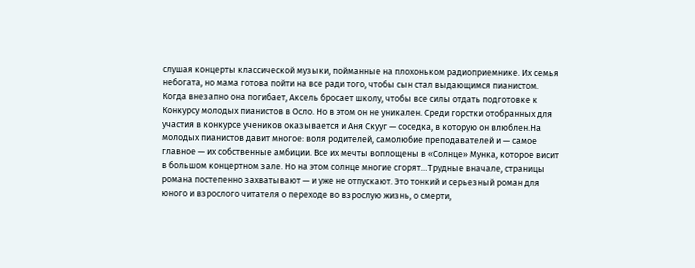слушая концерты классической музыки, пойманные на плохоньком радиоприемнике. Их семья небогата, но мама готова пойти на все ради того, чтобы сын стал выдающимся пианистом. Когда внезапно она погибает, Аксель бросает школу, чтобы все силы отдать подготовке к Конкурсу молодых пианистов в Осло. Но в этом он не уникален. Среди горстки отобранных для участия в конкурсе учеников оказывается и Аня Скууг — соседка, в которую он влюблен.На молодых пианистов давит многое: воля родителей, самолюбие преподавателей и — самое главное — их собственные амбиции. Все их мечты воплощены в «Солнце» Мунка, которое висит в большом концертном зале. Но на этом солнце многие сгорят…Трудные вначале, страницы романа постепенно захватывают — и уже не отпускают. Это тонкий и серьезный роман для юного и взрослого читателя о переходе во взрослую жизнь, о смерти,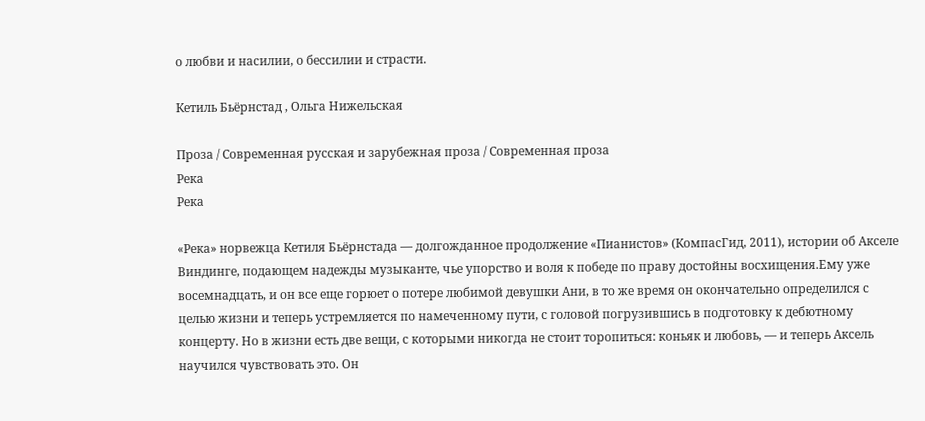о любви и насилии, о бессилии и страсти.

Кетиль Бьёрнстад , Ольга Нижельская

Проза / Современная русская и зарубежная проза / Современная проза
Река
Река

«Река» норвежца Кетиля Бьёрнстада — долгожданное продолжение «Пианистов» (КомпасГид, 2011), истории об Акселе Виндинге, подающем надежды музыканте, чье упорство и воля к победе по праву достойны восхищения.Ему уже восемнадцать, и он все еще горюет о потере любимой девушки Ани, в то же время он окончательно определился с целью жизни и теперь устремляется по намеченному пути, с головой погрузившись в подготовку к дебютному концерту. Но в жизни есть две вещи, с которыми никогда не стоит торопиться: коньяк и любовь, — и теперь Аксель научился чувствовать это. Он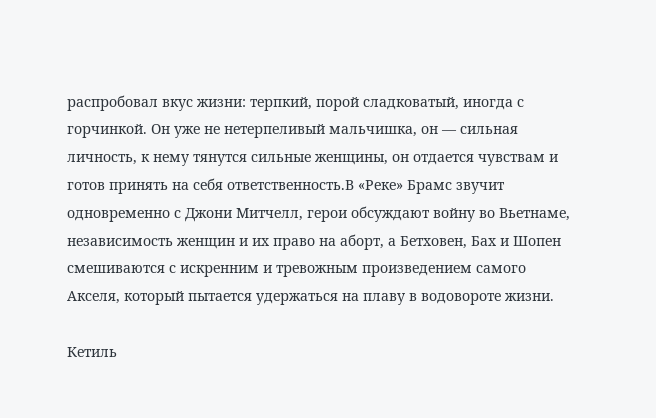распробовал вкус жизни: терпкий, порой сладковатый, иногда с горчинкой. Он уже не нетерпеливый мальчишка, он — сильная личность, к нему тянутся сильные женщины, он отдается чувствам и готов принять на себя ответственность.В «Реке» Брамс звучит одновременно с Джони Митчелл, герои обсуждают войну во Вьетнаме, независимость женщин и их право на аборт, а Бетховен, Бах и Шопен смешиваются с искренним и тревожным произведением самого Акселя, который пытается удержаться на плаву в водовороте жизни.

Кетиль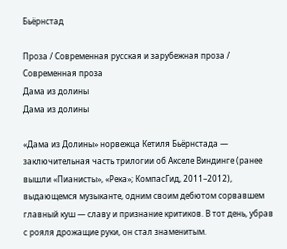Бьёрнстад

Проза / Современная русская и зарубежная проза / Современная проза
Дама из долины
Дама из долины

«Дама из Долины» норвежца Кетиля Бьёрнстада — заключительная часть трилогии об Акселе Виндинге (ранее вышли «Пианисты», «Река»; КомпасГид, 2011–2012), выдающемся музыканте, одним своим дебютом сорвавшем главный куш — славу и признание критиков. В тот день, убрав с рояля дрожащие руки, он стал знаменитым.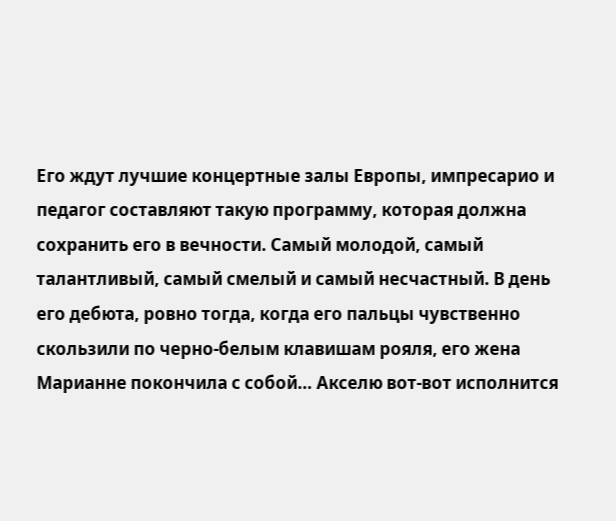Его ждут лучшие концертные залы Европы, импресарио и педагог составляют такую программу, которая должна сохранить его в вечности. Самый молодой, самый талантливый, самый смелый и самый несчастный. В день его дебюта, ровно тогда, когда его пальцы чувственно скользили по черно-белым клавишам рояля, его жена Марианне покончила с собой… Акселю вот-вот исполнится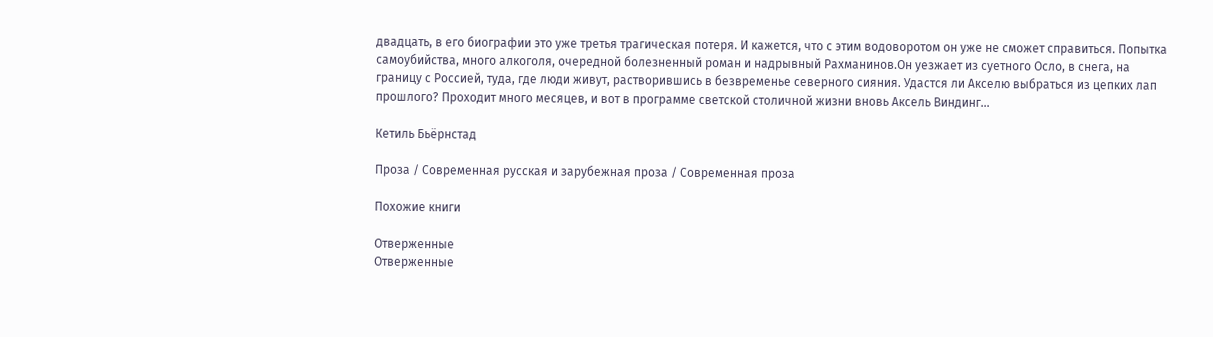двадцать, в его биографии это уже третья трагическая потеря. И кажется, что с этим водоворотом он уже не сможет справиться. Попытка самоубийства, много алкоголя, очередной болезненный роман и надрывный Рахманинов.Он уезжает из суетного Осло, в снега, на границу с Россией, туда, где люди живут, растворившись в безвременье северного сияния. Удастся ли Акселю выбраться из цепких лап прошлого? Проходит много месяцев, и вот в программе светской столичной жизни вновь Аксель Виндинг…

Кетиль Бьёрнстад

Проза / Современная русская и зарубежная проза / Современная проза

Похожие книги

Отверженные
Отверженные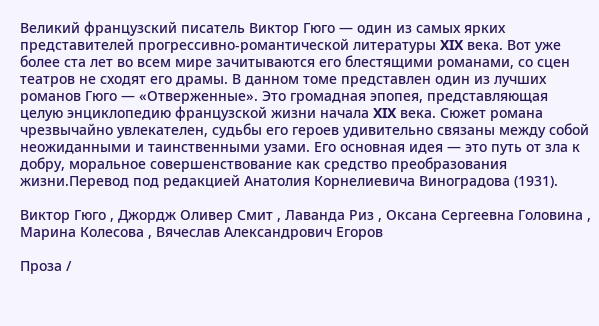Великий французский писатель Виктор Гюго — один из самых ярких представителей прогрессивно-романтической литературы XIX века. Вот уже более ста лет во всем мире зачитываются его блестящими романами, со сцен театров не сходят его драмы. В данном томе представлен один из лучших романов Гюго — «Отверженные». Это громадная эпопея, представляющая целую энциклопедию французской жизни начала XIX века. Сюжет романа чрезвычайно увлекателен, судьбы его героев удивительно связаны между собой неожиданными и таинственными узами. Его основная идея — это путь от зла к добру, моральное совершенствование как средство преобразования жизни.Перевод под редакцией Анатолия Корнелиевича Виноградова (1931).

Виктор Гюго , Джордж Оливер Смит , Лаванда Риз , Оксана Сергеевна Головина , Марина Колесова , Вячеслав Александрович Егоров

Проза /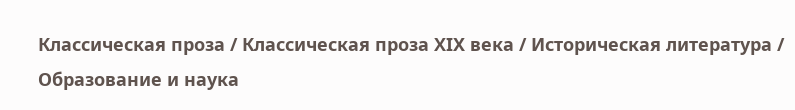Классическая проза / Классическая проза ХIX века / Историческая литература / Образование и наука